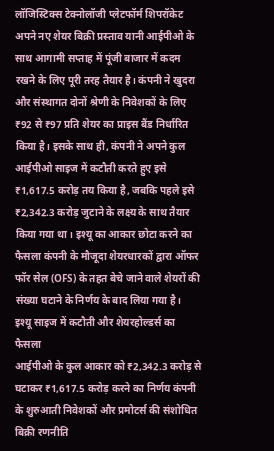लॉजिस्टिक्स टेक्नोलॉजी प्लेटफॉर्म शिपरॉकेट अपने नए शेयर बिक्री प्रस्ताव यानी आईपीओ के साथ आगामी सप्ताह में पूंजी बाजार में कदम रखने के लिए पूरी तरह तैयार है। कंपनी ने खुदरा और संस्थागत दोनों श्रेणी के निवेशकों के लिए ₹92 से ₹97 प्रति शेयर का प्राइस बैंड निर्धारित किया है। इसके साथ ही, कंपनी ने अपने कुल आईपीओ साइज में कटौती करते हुए इसे ₹1,617.5 करोड़ तय किया है, जबकि पहले इसे ₹2,342.3 करोड़ जुटाने के लक्ष्य के साथ तैयार किया गया था। इश्यू का आकार छोटा करने का फैसला कंपनी के मौजूदा शेयरधारकों द्वारा ऑफर फॉर सेल (OFS) के तहत बेचे जाने वाले शेयरों की संख्या घटाने के निर्णय के बाद लिया गया है।
इश्यू साइज में कटौती और शेयरहोल्डर्स का फैसला
आईपीओ के कुल आकार को ₹2,342.3 करोड़ से घटाकर ₹1,617.5 करोड़ करने का निर्णय कंपनी के शुरुआती निवेशकों और प्रमोटर्स की संशोधित बिक्री रणनीति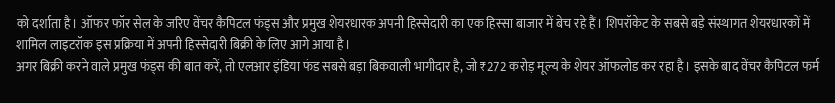को दर्शाता है। ऑफर फॉर सेल के जरिए वेंचर कैपिटल फंड्स और प्रमुख शेयरधारक अपनी हिस्सेदारी का एक हिस्सा बाजार में बेच रहे हैं। शिपरॉकेट के सबसे बड़े संस्थागत शेयरधारकों में शामिल लाइटरॉक इस प्रक्रिया में अपनी हिस्सेदारी बिक्री के लिए आगे आया है।
अगर बिक्री करने वाले प्रमुख फंड्स की बात करें, तो एलआर इंडिया फंड सबसे बड़ा बिकवाली भागीदार है, जो ₹272 करोड़ मूल्य के शेयर ऑफलोड कर रहा है। इसके बाद वेंचर कैपिटल फर्म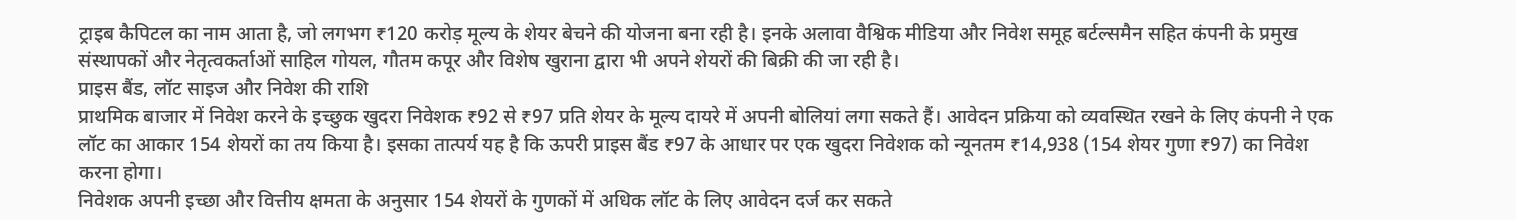ट्राइब कैपिटल का नाम आता है, जो लगभग ₹120 करोड़ मूल्य के शेयर बेचने की योजना बना रही है। इनके अलावा वैश्विक मीडिया और निवेश समूह बर्टल्समैन सहित कंपनी के प्रमुख संस्थापकों और नेतृत्वकर्ताओं साहिल गोयल, गौतम कपूर और विशेष खुराना द्वारा भी अपने शेयरों की बिक्री की जा रही है।
प्राइस बैंड, लॉट साइज और निवेश की राशि
प्राथमिक बाजार में निवेश करने के इच्छुक खुदरा निवेशक ₹92 से ₹97 प्रति शेयर के मूल्य दायरे में अपनी बोलियां लगा सकते हैं। आवेदन प्रक्रिया को व्यवस्थित रखने के लिए कंपनी ने एक लॉट का आकार 154 शेयरों का तय किया है। इसका तात्पर्य यह है कि ऊपरी प्राइस बैंड ₹97 के आधार पर एक खुदरा निवेशक को न्यूनतम ₹14,938 (154 शेयर गुणा ₹97) का निवेश करना होगा।
निवेशक अपनी इच्छा और वित्तीय क्षमता के अनुसार 154 शेयरों के गुणकों में अधिक लॉट के लिए आवेदन दर्ज कर सकते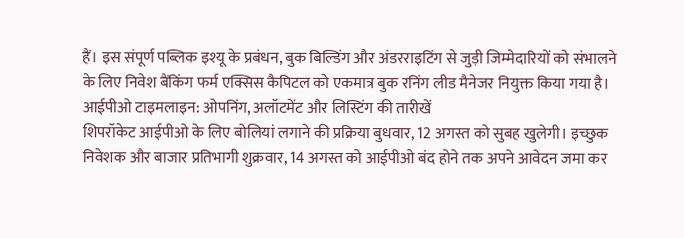हैं। इस संपूर्ण पब्लिक इश्यू के प्रबंधन, बुक बिल्डिंग और अंडरराइटिंग से जुड़ी जिम्मेदारियों को संभालने के लिए निवेश बैंकिंग फर्म एक्सिस कैपिटल को एकमात्र बुक रनिंग लीड मैनेजर नियुक्त किया गया है।
आईपीओ टाइमलाइन: ओपनिंग, अलॉटमेंट और लिस्टिंग की तारीखें
शिपरॉकेट आईपीओ के लिए बोलियां लगाने की प्रक्रिया बुधवार, 12 अगस्त को सुबह खुलेगी। इच्छुक निवेशक और बाजार प्रतिभागी शुक्रवार, 14 अगस्त को आईपीओ बंद होने तक अपने आवेदन जमा कर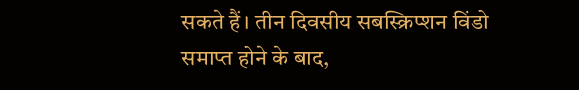सकते हैं। तीन दिवसीय सबस्क्रिप्शन विंडो समाप्त होने के बाद,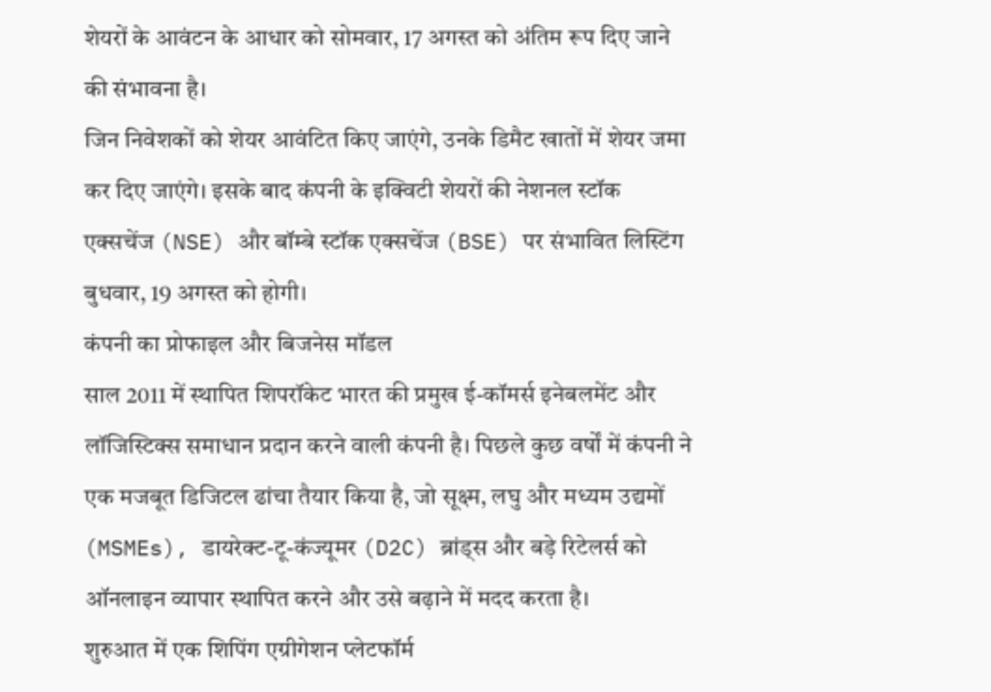शेयरों के आवंटन के आधार को सोमवार, 17 अगस्त को अंतिम रूप दिए जाने की संभावना है।
जिन निवेशकों को शेयर आवंटित किए जाएंगे, उनके डिमैट खातों में शेयर जमा कर दिए जाएंगे। इसके बाद कंपनी के इक्विटी शेयरों की नेशनल स्टॉक एक्सचेंज (NSE) और बॉम्बे स्टॉक एक्सचेंज (BSE) पर संभावित लिस्टिंग बुधवार, 19 अगस्त को होगी।
कंपनी का प्रोफाइल और बिजनेस मॉडल
साल 2011 में स्थापित शिपरॉकेट भारत की प्रमुख ई-कॉमर्स इनेबलमेंट और लॉजिस्टिक्स समाधान प्रदान करने वाली कंपनी है। पिछले कुछ वर्षों में कंपनी ने एक मजबूत डिजिटल ढांचा तैयार किया है, जो सूक्ष्म, लघु और मध्यम उद्यमों (MSMEs), डायरेक्ट-टू-कंज्यूमर (D2C) ब्रांड्स और बड़े रिटेलर्स को ऑनलाइन व्यापार स्थापित करने और उसे बढ़ाने में मदद करता है।
शुरुआत में एक शिपिंग एग्रीगेशन प्लेटफॉर्म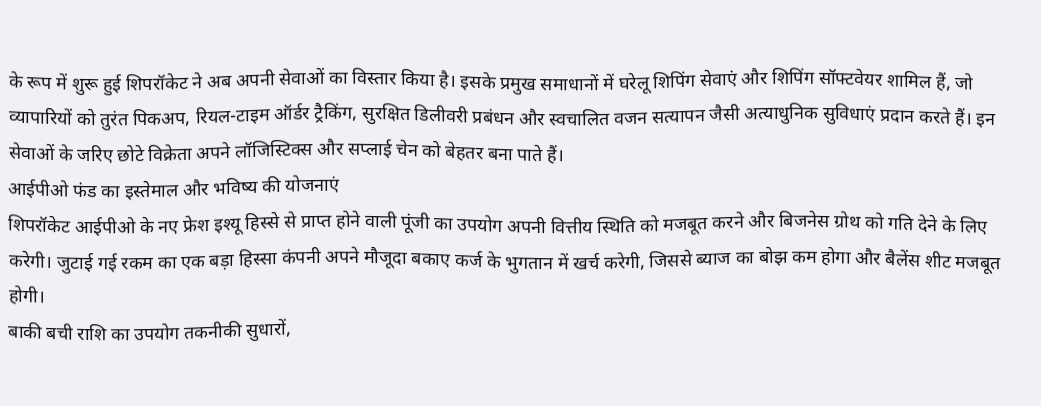के रूप में शुरू हुई शिपरॉकेट ने अब अपनी सेवाओं का विस्तार किया है। इसके प्रमुख समाधानों में घरेलू शिपिंग सेवाएं और शिपिंग सॉफ्टवेयर शामिल हैं, जो व्यापारियों को तुरंत पिकअप, रियल-टाइम ऑर्डर ट्रैकिंग, सुरक्षित डिलीवरी प्रबंधन और स्वचालित वजन सत्यापन जैसी अत्याधुनिक सुविधाएं प्रदान करते हैं। इन सेवाओं के जरिए छोटे विक्रेता अपने लॉजिस्टिक्स और सप्लाई चेन को बेहतर बना पाते हैं।
आईपीओ फंड का इस्तेमाल और भविष्य की योजनाएं
शिपरॉकेट आईपीओ के नए फ्रेश इश्यू हिस्से से प्राप्त होने वाली पूंजी का उपयोग अपनी वित्तीय स्थिति को मजबूत करने और बिजनेस ग्रोथ को गति देने के लिए करेगी। जुटाई गई रकम का एक बड़ा हिस्सा कंपनी अपने मौजूदा बकाए कर्ज के भुगतान में खर्च करेगी, जिससे ब्याज का बोझ कम होगा और बैलेंस शीट मजबूत होगी।
बाकी बची राशि का उपयोग तकनीकी सुधारों,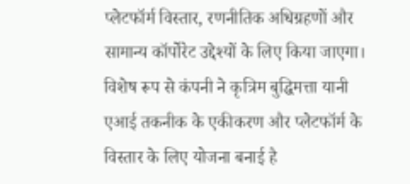प्लेटफॉर्म विस्तार, रणनीतिक अधिग्रहणों और सामान्य कॉर्पोरेट उद्देश्यों के लिए किया जाएगा। विशेष रूप से कंपनी ने कृत्रिम बुद्धिमत्ता यानी एआई तकनीक के एकीकरण और प्लेटफॉर्म के विस्तार के लिए योजना बनाई है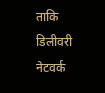ताकि डिलीवरी नेटवर्क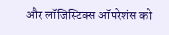और लॉजिस्टिक्स ऑपरेशंस को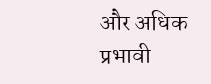और अधिक प्रभावी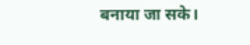बनाया जा सके।